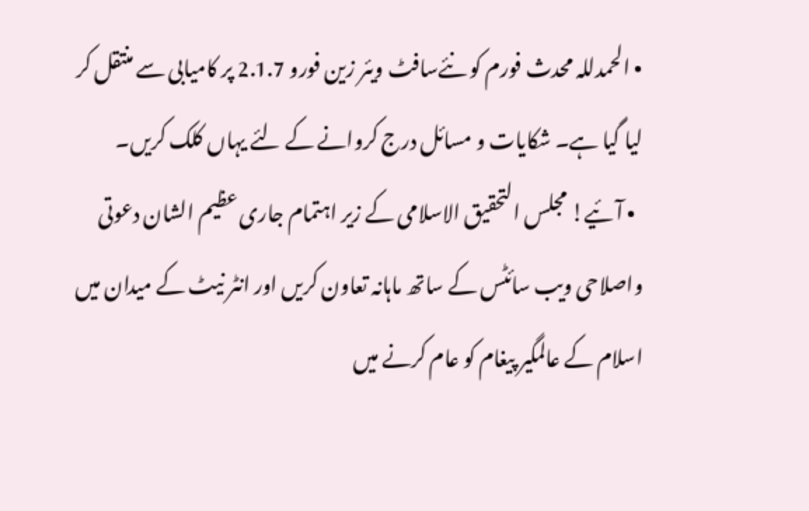• الحمدللہ محدث فورم کو نئےسافٹ ویئر زین فورو 2.1.7 پر کامیابی سے منتقل کر لیا گیا ہے۔ شکایات و مسائل درج کروانے کے لئے یہاں کلک کریں۔
  • آئیے! مجلس التحقیق الاسلامی کے زیر اہتمام جاری عظیم الشان دعوتی واصلاحی ویب سائٹس کے ساتھ ماہانہ تعاون کریں اور انٹر نیٹ کے میدان میں اسلام کے عالمگیر پیغام کو عام کرنے میں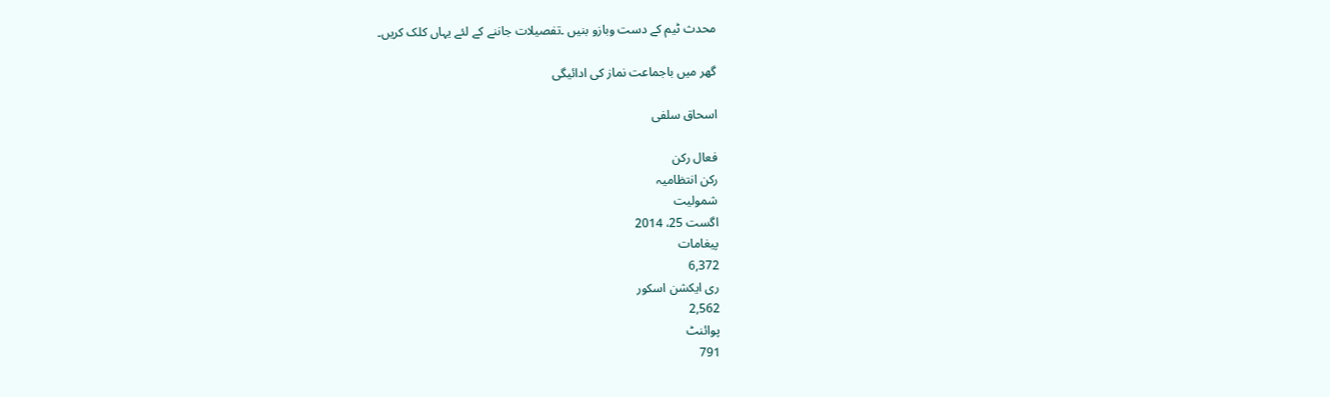محدث ٹیم کے دست وبازو بنیں ۔تفصیلات جاننے کے لئے یہاں کلک کریں۔

گھر میں باجماعت نماز کی ادائیگی

اسحاق سلفی

فعال رکن
رکن انتظامیہ
شمولیت
اگست 25، 2014
پیغامات
6,372
ری ایکشن اسکور
2,562
پوائنٹ
791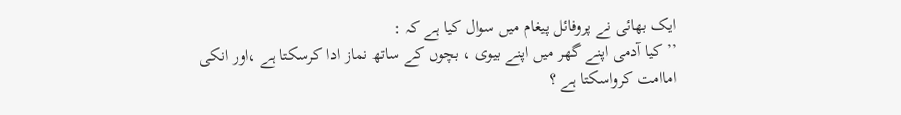ایک بھائی نے پروفائل پیغام میں سوال کیا ہے کہ :
’’ کیا آدمی اپنے گھر میں اپنے بیوی ، بچوں کے ساتھ نماز ادا کرسکتا ہے ،اور انکی اماامت کرواسکتا ہے ؟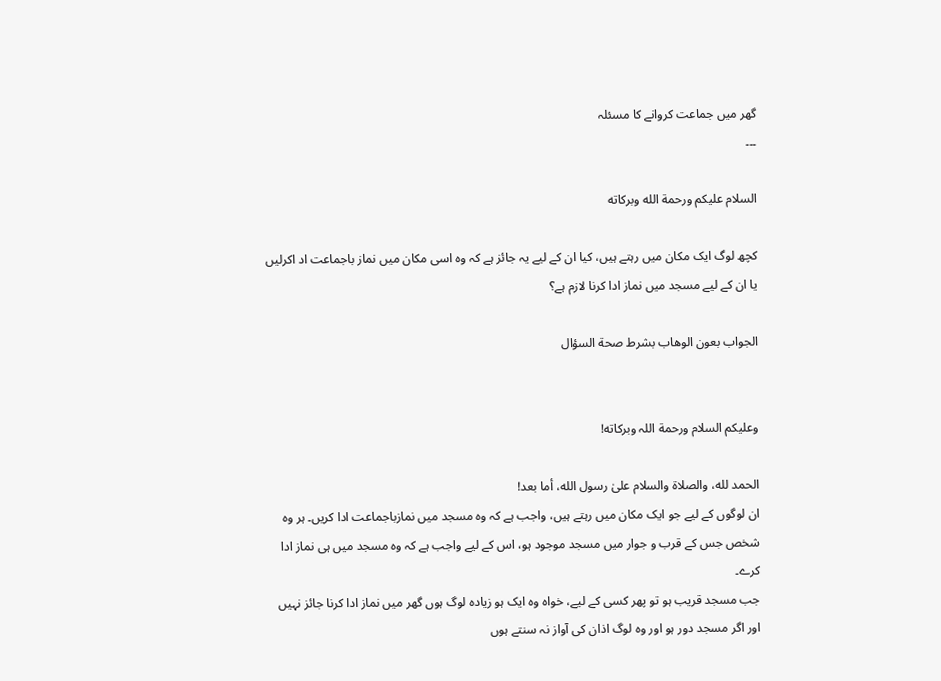گھر میں جماعت کروانے کا مسئلہ
۔۔۔

السلام عليكم ورحمة الله وبركاته

کچھ لوگ ایک مکان میں رہتے ہیں، کیا ان کے لیے یہ جائز ہے کہ وہ اسی مکان میں نماز باجماعت اد اکرلیں یا ان کے لیے مسجد میں نماز ادا کرنا لازم ہے؟

الجواب بعون الوهاب بشرط صحة السؤال


وعلیکم السلام ورحمة اللہ وبرکاته!

الحمد لله، والصلاة والسلام علىٰ رسول الله، أما بعد!
ان لوگوں کے لیے جو ایک مکان میں رہتے ہیں، واجب ہے کہ وہ مسجد میں نمازباجماعت ادا کریں۔ ہر وہ شخص جس کے قرب و جوار میں مسجد موجود ہو، اس کے لیے واجب ہے کہ وہ مسجد میں ہی نماز ادا کرے۔
جب مسجد قریب ہو تو پھر کسی کے لیے، خواہ وہ ایک ہو زیادہ لوگ ہوں گھر میں نماز ادا کرنا جائز نہیں اور اگر مسجد دور ہو اور وہ لوگ اذان کی آواز نہ سنتے ہوں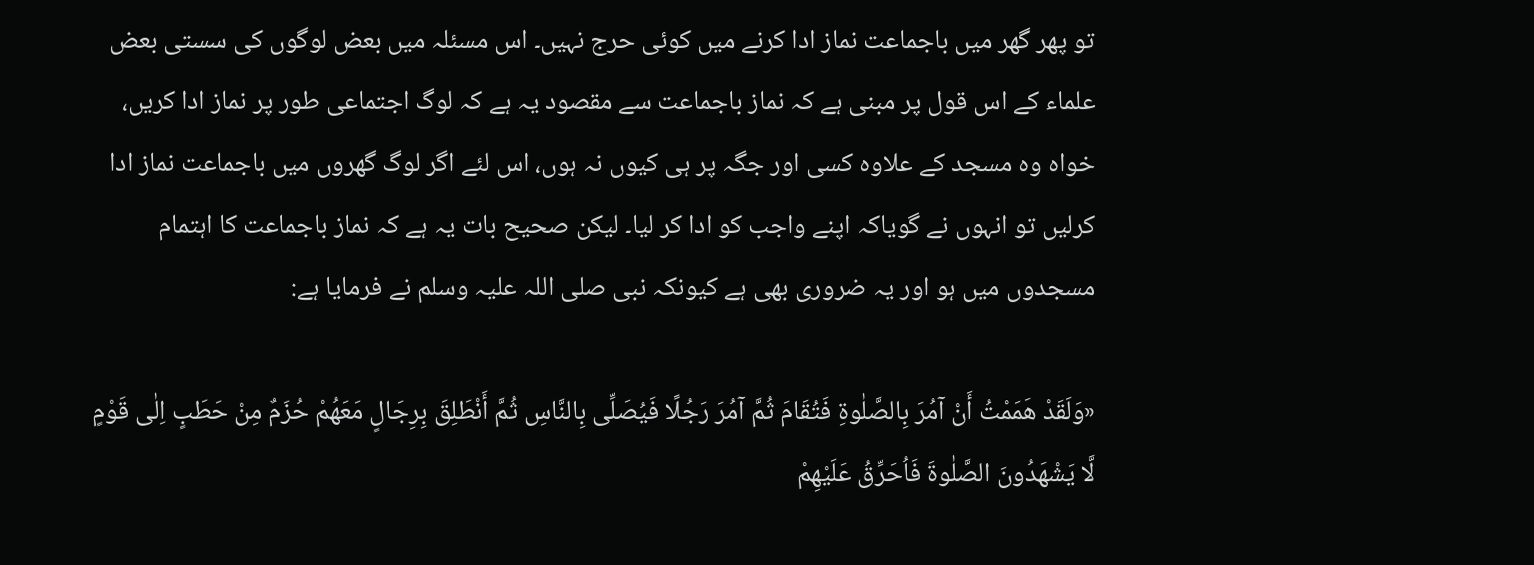تو پھر گھر میں باجماعت نماز ادا کرنے میں کوئی حرج نہیں۔ اس مسئلہ میں بعض لوگوں کی سستی بعض علماء کے اس قول پر مبنی ہے کہ نماز باجماعت سے مقصود یہ ہے کہ لوگ اجتماعی طور پر نماز ادا کریں، خواہ وہ مسجد کے علاوہ کسی اور جگہ پر ہی کیوں نہ ہوں، اس لئے اگر لوگ گھروں میں باجماعت نماز ادا کرلیں تو انہوں نے گویاکہ اپنے واجب کو ادا کر لیا۔ لیکن صحیح بات یہ ہے کہ نماز باجماعت کا اہتمام مسجدوں میں ہو اور یہ ضروری بھی ہے کیونکہ نبی صلی اللہ علیہ وسلم نے فرمایا ہے:

«وَلَقَدْ هَمَمْتُ أَنْ آمُرَ بِالصَّلٰوةِ فَتُقَامَ ثُمَّ آمُرَ رَجُلًا فَيُصَلِّی بِالنَّاسِ ثُمَّ أَنْطَلِقَ بِرِجَالٍ مَعَهُمْ حُزَمٌ مِنْ حَطَبٍ اِلٰی قَوْمٍ لَّا يَشْهَدُونَ الصَّلٰوةَ فَاُحَرِّقُ عَلَيْهِمْ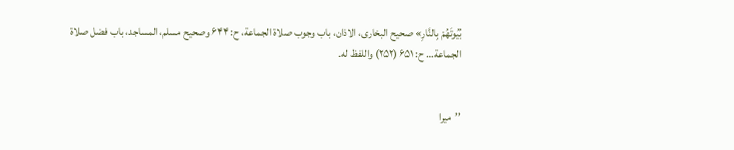بُيُوتَهُمْ بِالنَّارِ» صحيح البخاری، الاذان، باب وجوب صلاة الجماعة، ح: ۶۴۴ وصحيح مسلم، المساجد، باب فضل صلاة الجماعة… ح: ۶۵۱ (۲۵۲) واللفظ له۔


’’میرا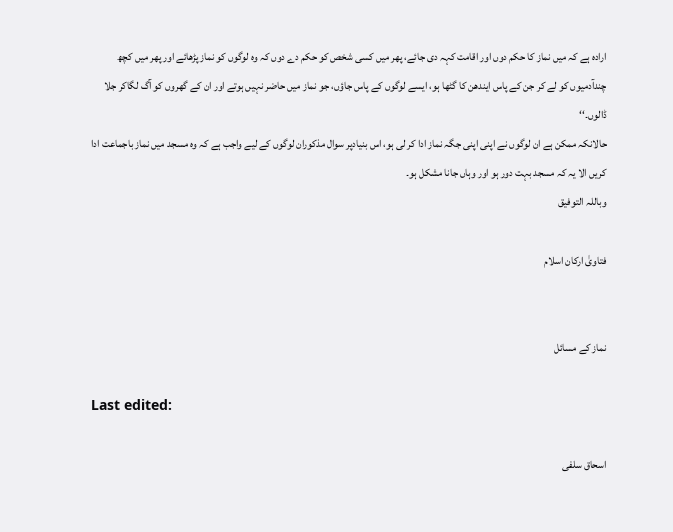ارادہ ہے کہ میں نماز کا حکم دوں اور اقامت کہہ دی جائے، پھر میں کسی شخص کو حکم دے دوں کہ وہ لوگوں کو نماز پڑھائے اور پھر میں کچھ چندآدمیوں کو لے کر جن کے پاس ایندھن کا گٹھا ہو، ایسے لوگوں کے پاس جاؤں، جو نماز میں حاضر نہیں ہوتے اور ان کے گھروں کو آگ لگاکر جلا ڈالوں۔‘‘
حالانکہ ممکن ہے ان لوگوں نے اپنی اپنی جگہ نماز ادا کر لی ہو، اس بنیادپر سوال مذکوران لوگوں کے لیے واجب ہے کہ وہ مسجد میں نماز باجماعت ادا کریں الا یہ کہ مسجد بہت دور ہو اور وہاں جانا مشکل ہو۔
وباللہ التوفیق

فتاویٰ ارکان اسلام


نماز کے مسائل

Last edited:

اسحاق سلفی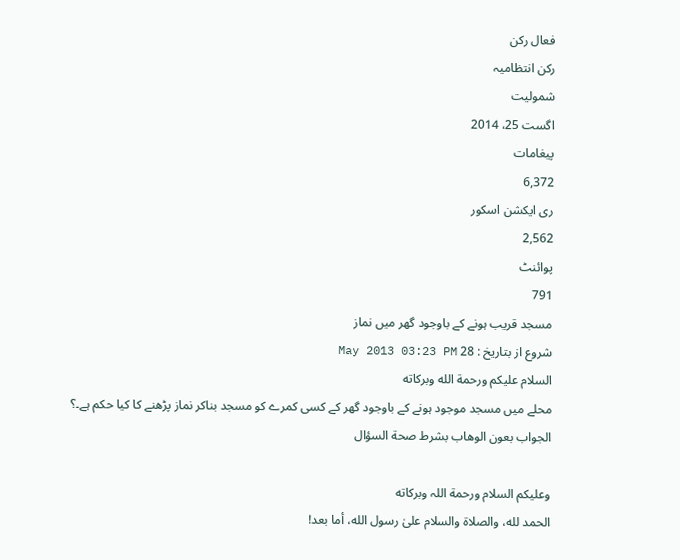فعال رکن
رکن انتظامیہ
شمولیت
اگست 25، 2014
پیغامات
6,372
ری ایکشن اسکور
2,562
پوائنٹ
791
مسجد قریب ہونے کے باوجود گھر میں نماز
شروع از بتاریخ : 28 May 2013 03:23 PM
السلام عليكم ورحمة الله وبركاته
محلے میں مسجد موجود ہونے کے باوجود گھر کے کسی کمرے کو مسجد بناکر نماز پڑھنے کا کیا حکم ہے۔؟
الجواب بعون الوهاب بشرط صحة السؤال

وعلیکم السلام ورحمة اللہ وبرکاته
الحمد لله، والصلاة والسلام علىٰ رسول الله، أما بعد!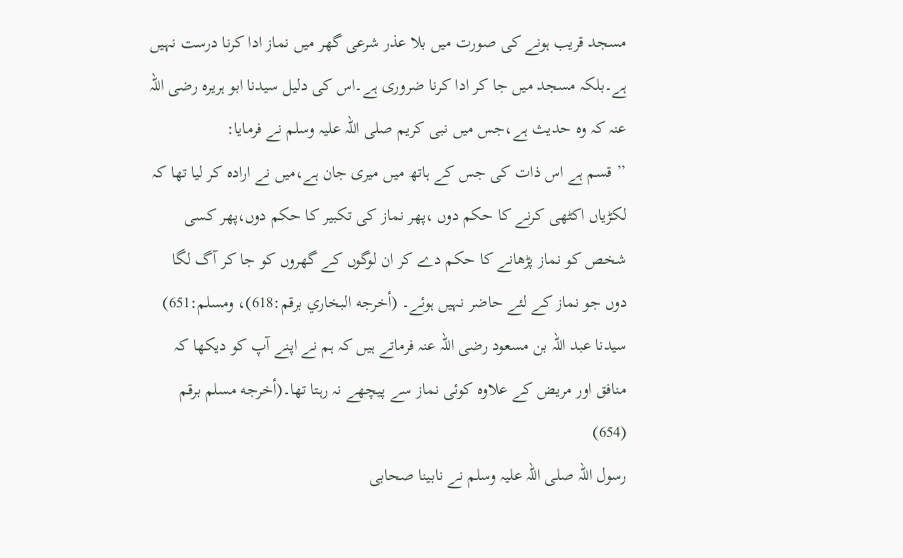مسجد قریب ہونے کی صورت میں بلا عذر شرعی گھر میں نماز ادا کرنا درست نہیں ہے۔بلکہ مسجد میں جا کر ادا کرنا ضروری ہے۔اس کی دلیل سیدنا ابو ہریرہ رضی اللہ عنہ کہ وہ حدیث ہے،جس میں نبی کریم صلی اللہ علیہ وسلم نے فرمایا:
’’ قسم ہے اس ذات کی جس کے ہاتھ میں میری جان ہے،میں نے ارادہ کر لیا تھا کہ لکڑیاں اکٹھی کرنے کا حکم دوں ،پھر نماز کی تکبیر کا حکم دوں،پھر کسی شخص کو نماز پڑھانے کا حکم دے کر ان لوگوں کے گھروں کو جا کر آگ لگا دوں جو نماز کے لئے حاضر نہیں ہوئے۔ (أخرجه البخاري برقم:618)، ومسلم:651)
سیدنا عبد اللہ بن مسعود رضی اللہ عنہ فرماتے ہیں کہ ہم نے اپنے آپ کو دیکھا کہ منافق اور مریض کے علاوہ کوئی نماز سے پیچھے نہ رہتا تھا۔(أخرجه مسلم برقم (654)
رسول اللہ صلی اللہ علیہ وسلم نے نابینا صحابی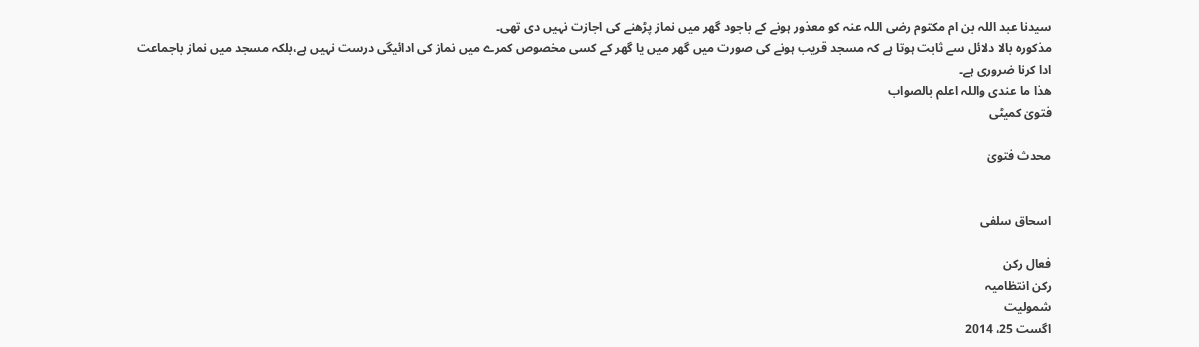سیدنا عبد اللہ بن ام مکتوم رضی اللہ عنہ کو معذور ہونے کے باجود گھر میں نماز پڑھنے کی اجازت نہیں دی تھی۔
مذکورہ بالا دلائل سے ثابت ہوتا ہے کہ مسجد قریب ہونے کی صورت میں گھر میں یا گھر کے کسی مخصوص کمرے میں نماز کی ادائیگی درست نہیں ہے،بلکہ مسجد میں نماز باجماعت ادا کرنا ضروری ہے۔
ھذا ما عندی واللہ اعلم بالصواب
فتویٰ کمیٹی

محدث فتویٰ


اسحاق سلفی

فعال رکن
رکن انتظامیہ
شمولیت
اگست 25، 2014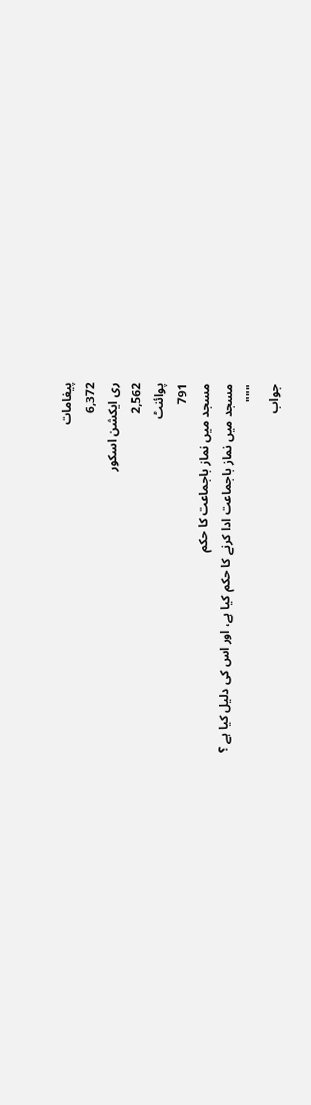پیغامات
6,372
ری ایکشن اسکور
2,562
پوائنٹ
791
مسجد ميں نماز باجماعت كا حكم
مسجد ميں نماز باجماعت ادا كرنے كا حكم كيا ہے، اور اس كى دليل كيا ہے ؟
"""
جواب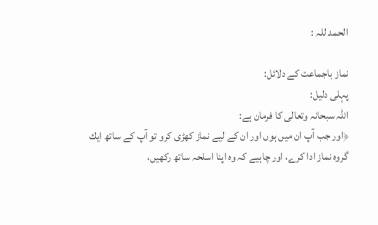الحمد للہ :

نماز باجماعت كے دلائل:
پہلى دليل:
اللہ سبحانہ وتعالى كا فرمان ہے:
﴿اور جب آپ ان ميں ہوں اور ان كے ليے نماز كھڑى كرو تو آپ كے ساتھ ايك گروہ نماز ادا كرے، اور چاہيے كہ وہ اپنا اسلحہ ساتھ ركھيں،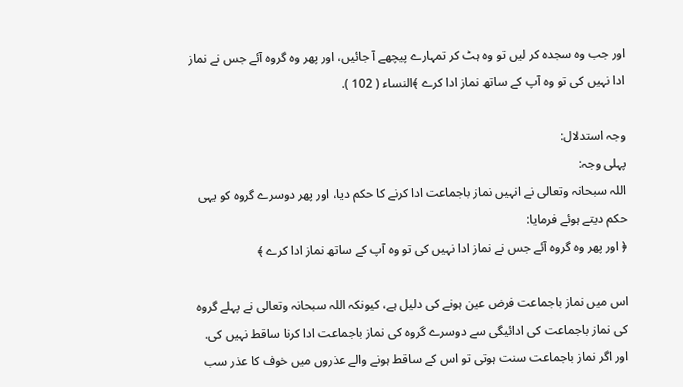اور جب وہ سجدہ كر ليں تو وہ ہٹ كر تمہارے پيچھے آ جائيں، اور پھر وہ گروہ آئے جس نے نماز ادا نہيں كى تو وہ آپ كے ساتھ نماز ادا كرے ﴾النساء ( 102 ).

وجہ استدلال:
پہلى وجہ:
اللہ سبحانہ وتعالى نے انہيں نماز باجماعت ادا كرنے كا حكم ديا، اور پھر دوسرے گروہ كو يہى حكم ديتے ہوئے فرمايا:
﴿ اور پھر وہ گروہ آئے جس نے نماز ادا نہيں كى تو وہ آپ كے ساتھ نماز ادا كرے ﴾

اس ميں نماز باجماعت فرض عين ہونے كى دليل ہے، كيونكہ اللہ سبحانہ وتعالى نے پہلے گروہ كى نماز باجماعت كى ادائيگى سے دوسرے گروہ كى نماز باجماعت ادا كرنا ساقط نہيں كى.
اور اگر نماز باجماعت سنت ہوتى تو اس كے ساقط ہونے والے عذروں ميں خوف كا عذر سب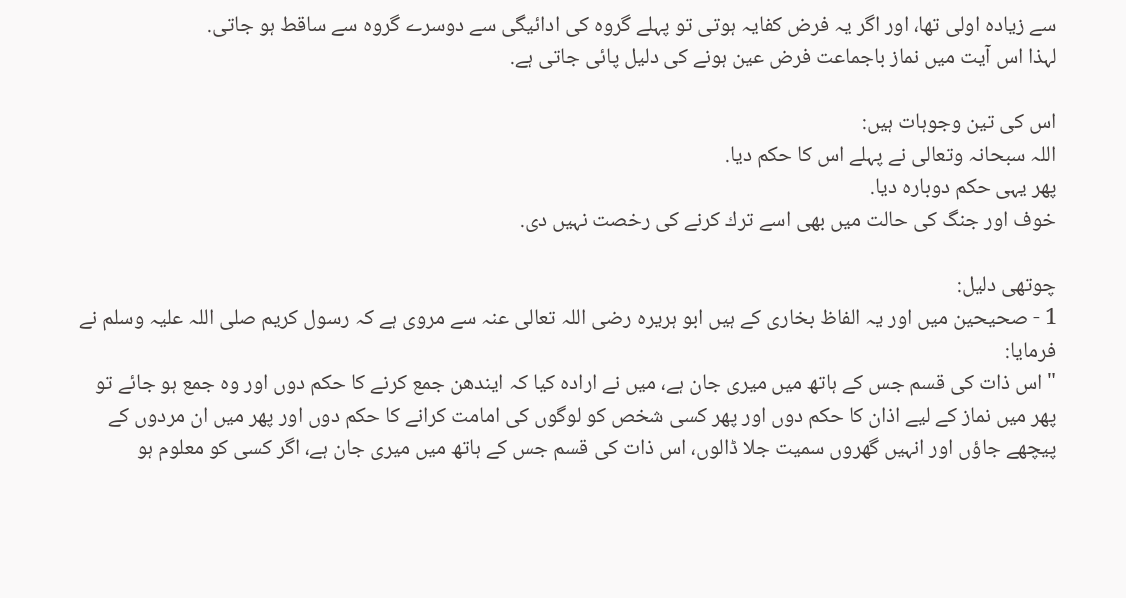سے زيادہ اولى تھا، اور اگر يہ فرض كفايہ ہوتى تو پہلے گروہ كى ادائيگى سے دوسرے گروہ سے ساقط ہو جاتى.
لہذا اس آيت ميں نماز باجماعت فرض عين ہونے كى دليل پائى جاتى ہے.

اس كى تين وجوہات ہيں:
اللہ سبحانہ وتعالى نے پہلے اس كا حكم ديا.
پھر يہى حكم دوبارہ ديا.
خوف اور جنگ كى حالت ميں بھى اسے ترك كرنے كى رخصت نہيں دى.

چوتھى دليل:
1 - صحيحين ميں اور يہ الفاظ بخارى كے ہيں ابو ہريرہ رضى اللہ تعالى عنہ سے مروى ہے كہ رسول كريم صلى اللہ عليہ وسلم نے فرمايا:
" اس ذات كى قسم جس كے ہاتھ ميں ميرى جان ہے، ميں نے ارادہ كيا كہ ايندھن جمع كرنے كا حكم دوں اور وہ جمع ہو جائے تو پھر ميں نماز كے ليے اذان كا حكم دوں اور پھر كسى شخص كو لوگوں كى امامت كرانے كا حكم دوں اور پھر ميں ان مردوں كے پيچھے جاؤں اور انہيں گھروں سميت جلا ڈالوں، اس ذات كى قسم جس كے ہاتھ ميں ميرى جان ہے، اگر كسى كو معلوم ہو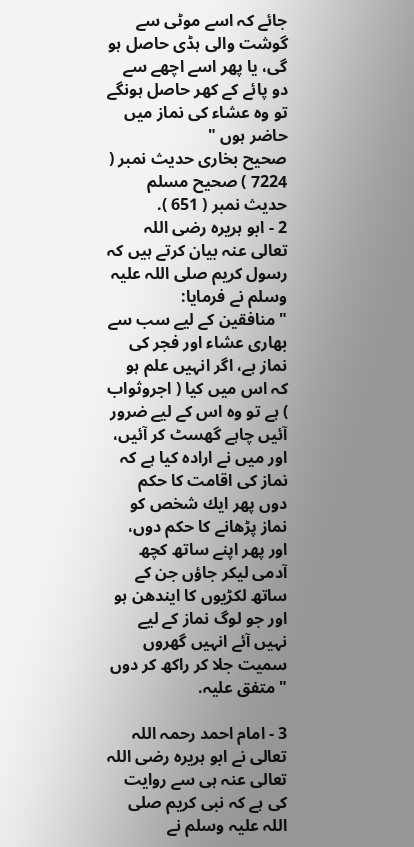جائے كہ اسے موٹى سے گوشت والى ہڈى حاصل ہو گى، يا پھر اسے اچھے سے دو پائے كے كھر حاصل ہونگے تو وہ عشاء كى نماز ميں حاضر ہوں "
صحيح بخارى حديث نمبر ( 7224 ) صحيح مسلم حديث نمبر ( 651 ).
2 - ابو ہريرہ رضى اللہ تعالى عنہ بيان كرتے ہيں كہ رسول كريم صلى اللہ عليہ وسلم نے فرمايا:
" منافقين كے ليے سب سے بھارى عشاء اور فجر كى نماز ہے، اگر انہيں علم ہو كہ اس ميں كيا ( اجروثواب ) ہے تو وہ اس كے ليے ضرور آئيں چاہے گھسٹ كر آئيں، اور ميں نے ارادہ كيا ہے كہ نماز كى اقامت كا حكم دوں پھر ايك شخص كو نماز پڑھانے كا حكم دوں، اور پھر اپنے ساتھ كچھ آدمى ليكر جاؤں جن كے ساتھ لكڑيوں كا ايندھن ہو اور جو لوگ نماز كے ليے نہيں آئے انہيں گھروں سميت جلا كر راكھ كر دوں " متفق عليہ.

3 - امام احمد رحمہ اللہ تعالى نے ابو ہريرہ رضى اللہ تعالى عنہ ہى سے روايت كى ہے كہ نبى كريم صلى اللہ عليہ وسلم نے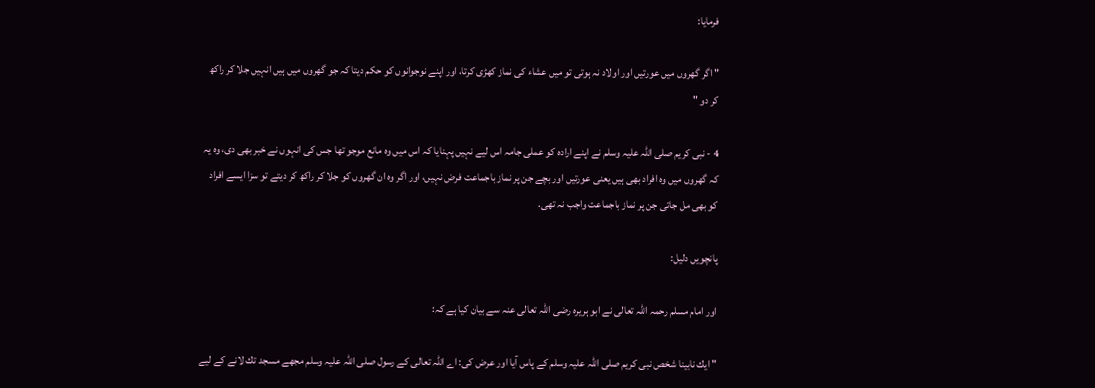فرمايا:

" اگر گھروں ميں عورتيں اور اولاد نہ ہوتى تو ميں عشاء كى نماز كھڑى كرتا، اور اپنے نوجوانوں كو حكم ديتا كہ جو گھروں ميں ہيں انہيں جلا كر راكھ كر دو "

4 - نبى كريم صلى اللہ عليہ وسلم نے اپنے ارادہ كو عملى جامہ اس ليے نہيں پہنايا كہ اس ميں وہ مانع موجو تھا جس كى انہوں نے خبر بھى دى، وہ يہ كہ گھروں ميں وہ افراد بھى ہيں يعنى عورتيں اور بچے جن پر نماز باجماعت فرض نہيں، اور اگر وہ ان گھروں كو جلا كر راكھ كر ديتے تو سزا ايسے افراد كو بھى مل جاتى جن پر نماز باجماعت واجب نہ تھى.

پانچويں دليل:

اور امام مسلم رحمہ اللہ تعالى نے ابو ہريرہ رضى اللہ تعالى عنہ سے بيان كيا ہے كہ:

" ايك نابينا شخص نبى كريم صلى اللہ عليہ وسلم كے پاس آيا اور عرض كى: اے اللہ تعالى كے رسول صلى اللہ عليہ وسلم مجھے مسجد تك لانے كے ليے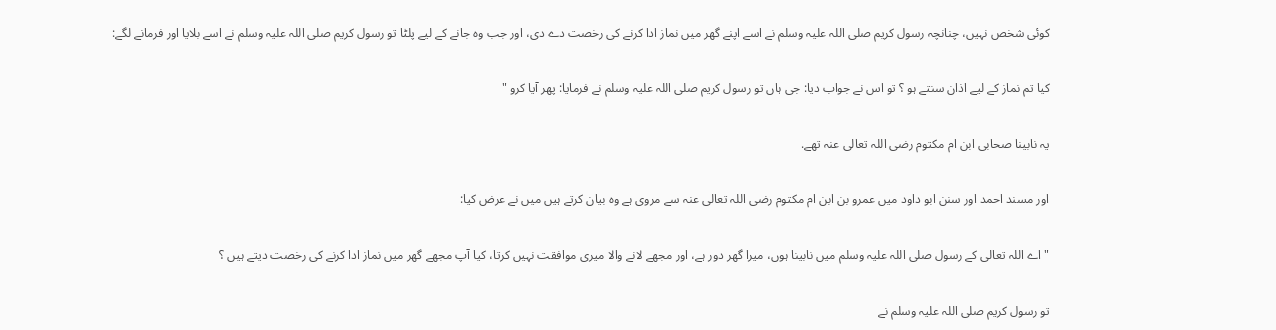كوئى شخص نہيں، چنانچہ رسول كريم صلى اللہ عليہ وسلم نے اسے اپنے گھر ميں نماز ادا كرنے كى رخصت دے دى، اور جب وہ جانے كے ليے پلٹا تو رسول كريم صلى اللہ عليہ وسلم نے اسے بلايا اور فرمانے لگے:

كيا تم نماز كے ليے اذان سنتے ہو ؟ تو اس نے جواب ديا: جى ہاں تو رسول كريم صلى اللہ عليہ وسلم نے فرمايا: پھر آيا كرو "

يہ نابينا صحابى ابن ام مكتوم رضى اللہ تعالى عنہ تھے.

اور مسند احمد اور سنن ابو داود ميں عمرو بن ابن ام مكتوم رضى اللہ تعالى عنہ سے مروى ہے وہ بيان كرتے ہيں ميں نے عرض كيا:

" اے اللہ تعالى كے رسول صلى اللہ عليہ وسلم ميں نابينا ہوں، ميرا گھر دور ہے، اور مجھے لانے والا ميرى موافقت نہيں كرتا، كيا آپ مجھے گھر ميں نماز ادا كرنے كى رخصت ديتے ہيں ؟

تو رسول كريم صلى اللہ عليہ وسلم نے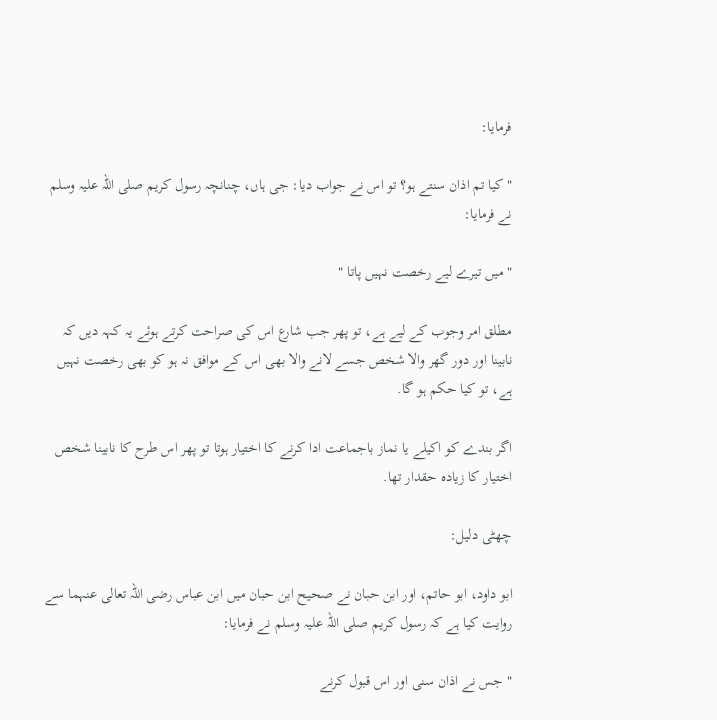فرمايا:

" كيا تم اذان سنتے ہو؟ تو اس نے جواب ديا: جى ہاں، چنانچہ رسول كريم صلى اللہ عليہ وسلم نے فرمايا:

" ميں تيرے ليے رخصت نہيں پاتا "

مطلق امر وجوب كے ليے ہے، تو پھر جب شارع اس كى صراحت كرتے ہوئے يہ كہہ ديں كہ نابينا اور دور گھر والا شخص جسے لانے والا بھى اس كے موافق نہ ہو كو بھى رخصت نہيں ہے، تو كيا حكم ہو گا.

اگر بندے كو اكيلے يا نماز باجماعت ادا كرنے كا اختيار ہوتا تو پھر اس طرح كا نابينا شخص اختيار كا زيادہ حقدار تھا.

چھٹى دليل:

ابو داود، ابو حاتم، اور ابن حبان نے صحيح ابن حبان ميں ابن عباس رضى اللہ تعالى عنہما سے روايت كيا ہے كہ رسول كريم صلى اللہ عليہ وسلم نے فرمايا:

" جس نے اذان سنى اور اس قبول كرنے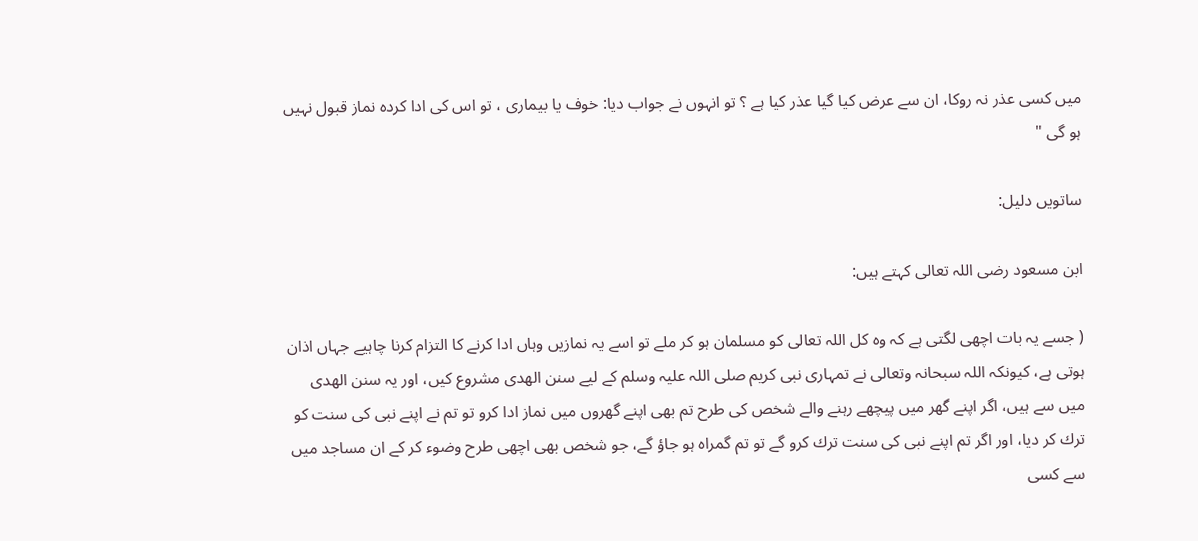ميں كسى عذر نہ روكا، ان سے عرض كيا گيا عذر كيا ہے ؟ تو انہوں نے جواب ديا: خوف يا بيمارى ، تو اس كى ادا كردہ نماز قبول نہيں ہو گى "

ساتويں دليل:

ابن مسعود رضى اللہ تعالى كہتے ہيں:

( جسے يہ بات اچھى لگتى ہے كہ وہ كل اللہ تعالى كو مسلمان ہو كر ملے تو اسے يہ نمازيں وہاں ادا كرنے كا التزام كرنا چاہيے جہاں اذان ہوتى ہے، كيونكہ اللہ سبحانہ وتعالى نے تمہارى نبى كريم صلى اللہ عليہ وسلم كے ليے سنن الھدى مشروع كيں، اور يہ سنن الھدى ميں سے ہيں، اگر اپنے گھر ميں پيچھے رہنے والے شخص كى طرح تم بھى اپنے گھروں ميں نماز ادا كرو تو تم نے اپنے نبى كى سنت كو ترك كر ديا، اور اگر تم اپنے نبى كى سنت ترك كرو گے تو تم گمراہ ہو جاؤ گے، جو شخص بھى اچھى طرح وضوء كر كے ان مساجد ميں سے كسى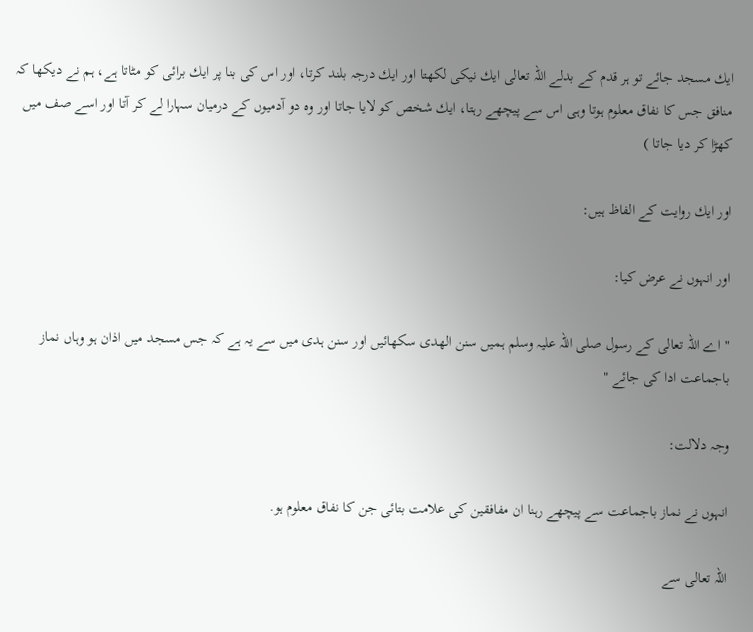ايك مسجد جائے تو ہر قدم كے بدلے اللہ تعالى ايك نيكى لكھتا اور ايك درجہ بلند كرتا، اور اس كى بنا پر ايك برائى كو مٹاتا ہے، ہم نے ديكھا كہ منافق جس كا نفاق معلوم ہوتا وہى اس سے پيچھے رہتا، ايك شخص كو لايا جاتا اور وہ دو آدميوں كے درميان سہارا لے كر آتا اور اسے صف ميں كھڑا كر ديا جاتا )

اور ايك روايت كے الفاظ ہيں:

اور انہوں نے عرض كيا:

" اے اللہ تعالى كے رسول صلى اللہ عليہ وسلم ہميں سنن الھدى سكھائيں اور سنن ہدى ميں سے يہ ہے كہ جس مسجد ميں اذان ہو وہاں نماز باجماعت ادا كى جائے "

وجہ دلالت:

انہوں نے نماز باجماعت سے پيچھے رہنا ان مفافقين كى علامت بتائى جن كا نفاق معلوم ہو.

اللہ تعالى سے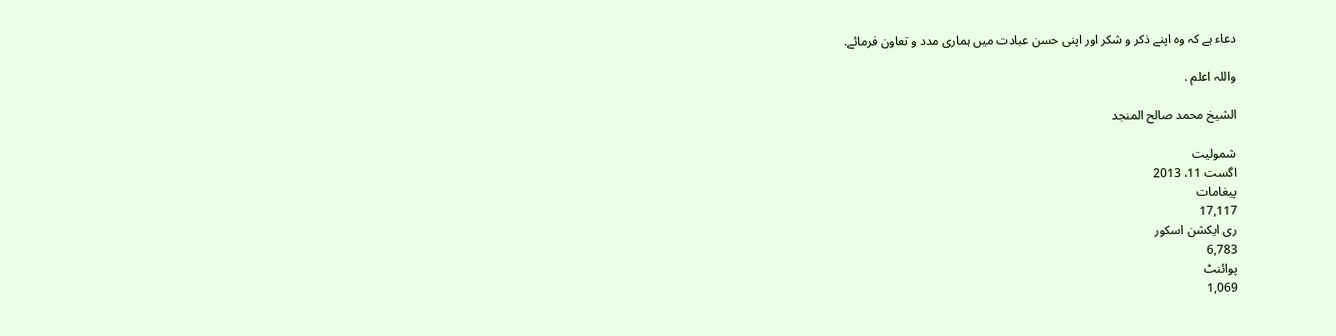دعاء ہے كہ وہ اپنے ذكر و شكر اور اپنى حسن عبادت ميں ہمارى مدد و تعاون فرمائے.

واللہ اعلم .

الشيخ محمد صالح المنجد

شمولیت
اگست 11، 2013
پیغامات
17,117
ری ایکشن اسکور
6,783
پوائنٹ
1,069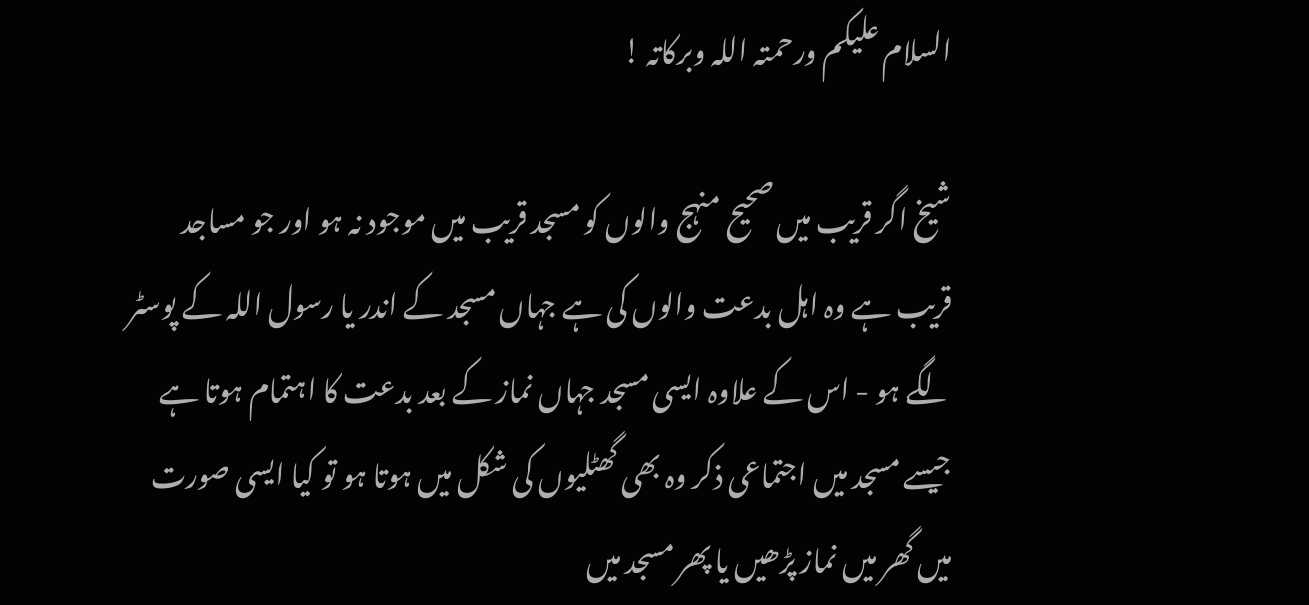السلام علیکم ورحمتہ اللہ وبرکاتہ !

شیخ اگر قریب میں صحیح منہج والوں کو مسجد قریب میں موجود نہ ہو اور جو مساجد قریب ہے وہ اہل بدعت والوں کی ہے جہاں مسجد کے اندر یا رسول اللہ کے پوسٹر لگے ہو - اس کے علاوہ ایسی مسجد جہاں نماز کے بعد بدعت کا اہتمام ہوتا ہے جیسے مسجد میں اجتماعی ذکر وہ بھی گھٹلیوں کی شکل میں ہوتا ہو تو کیا ایسی صورت میں گھر میں نماز پڑھیں یا پھر مسجد میں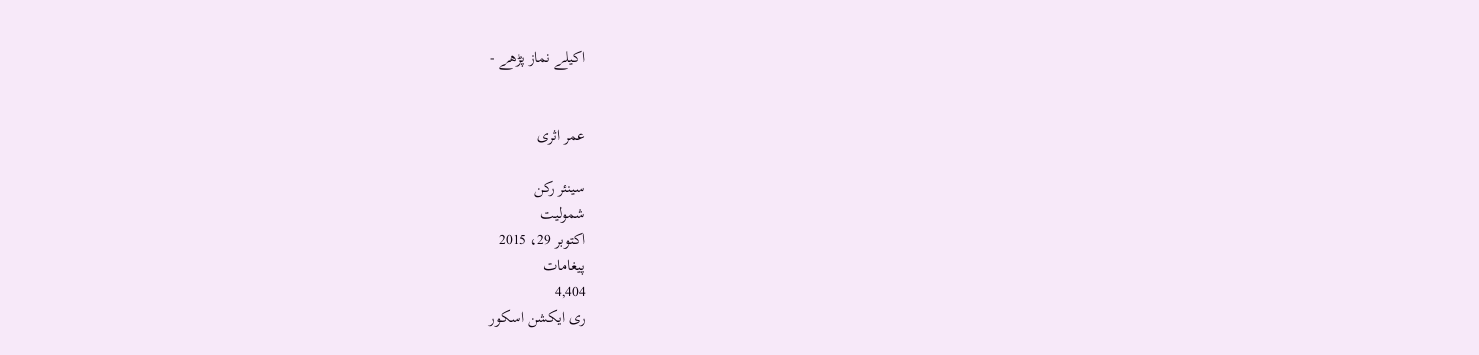اکیلے نماز پڑھے -


عمر اثری

سینئر رکن
شمولیت
اکتوبر 29، 2015
پیغامات
4,404
ری ایکشن اسکور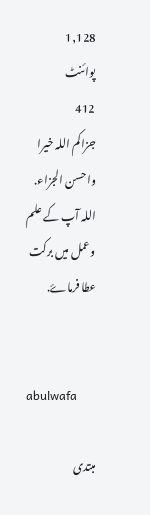1,128
پوائنٹ
412
جزاکم اللہ خیرا واحسن الجزاء.
اللہ آپ کے علم وعمل میں برکت عطا فرماۓ.


abulwafa

مبتدی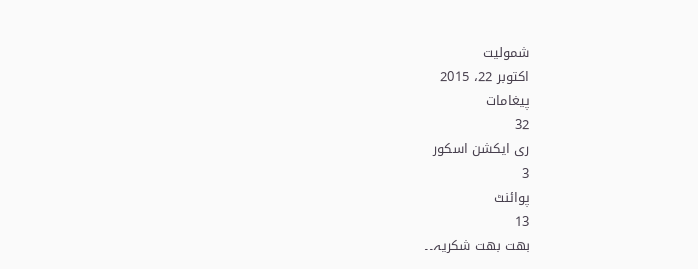شمولیت
اکتوبر 22، 2015
پیغامات
32
ری ایکشن اسکور
3
پوائنٹ
13
بهت بهت شکریہ۔۔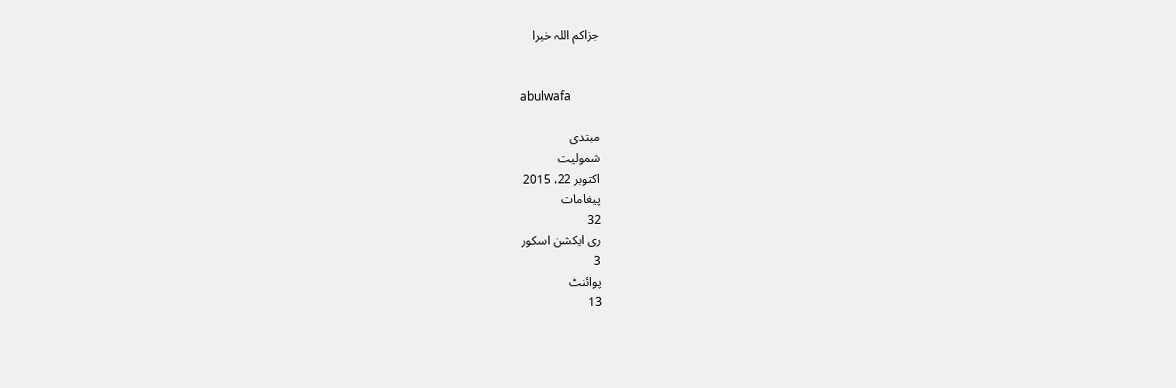جزاکم اللہ خیرا


abulwafa

مبتدی
شمولیت
اکتوبر 22، 2015
پیغامات
32
ری ایکشن اسکور
3
پوائنٹ
13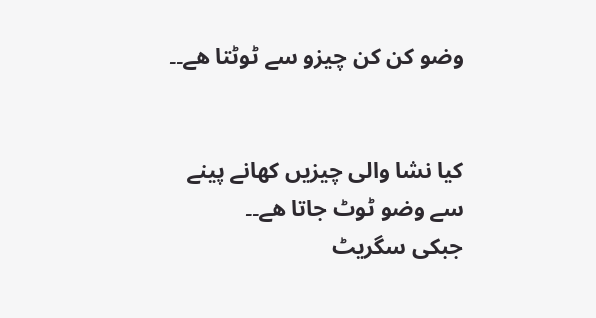وضو کن کن چیزو سے ٹوٹتا هے۔۔


کیا نشا والی چیزیں کهانے پینے سے وضو ٹوٹ جاتا هے۔۔
جبکی سگریٹ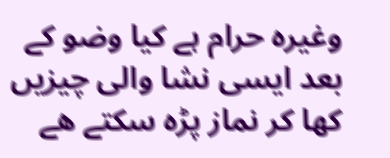وغیرہ حرام ہے کیا وضو کے بعد ایسی نشا والی چیزیں کها کر نماز پڑہ سکتے هے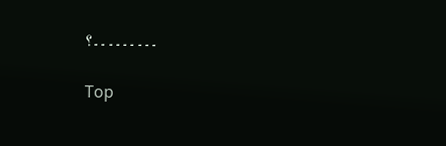۔۔۔۔۔۔۔۔۔؟

Top